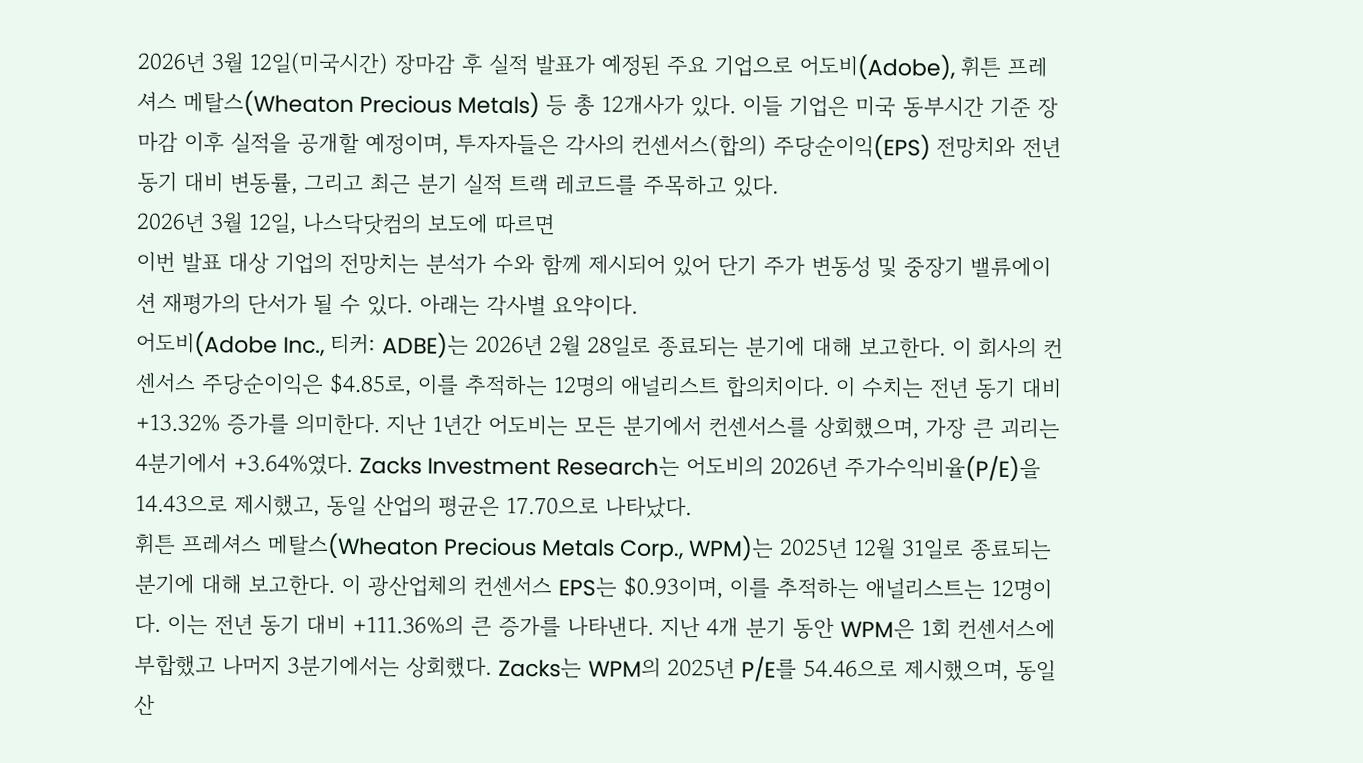2026년 3월 12일(미국시간) 장마감 후 실적 발표가 예정된 주요 기업으로 어도비(Adobe), 휘튼 프레셔스 메탈스(Wheaton Precious Metals) 등 총 12개사가 있다. 이들 기업은 미국 동부시간 기준 장마감 이후 실적을 공개할 예정이며, 투자자들은 각사의 컨센서스(합의) 주당순이익(EPS) 전망치와 전년동기 대비 변동률, 그리고 최근 분기 실적 트랙 레코드를 주목하고 있다.
2026년 3월 12일, 나스닥닷컴의 보도에 따르면
이번 발표 대상 기업의 전망치는 분석가 수와 함께 제시되어 있어 단기 주가 변동성 및 중장기 밸류에이션 재평가의 단서가 될 수 있다. 아래는 각사별 요약이다.
어도비(Adobe Inc., 티커: ADBE)는 2026년 2월 28일로 종료되는 분기에 대해 보고한다. 이 회사의 컨센서스 주당순이익은 $4.85로, 이를 추적하는 12명의 애널리스트 합의치이다. 이 수치는 전년 동기 대비 +13.32% 증가를 의미한다. 지난 1년간 어도비는 모든 분기에서 컨센서스를 상회했으며, 가장 큰 괴리는 4분기에서 +3.64%였다. Zacks Investment Research는 어도비의 2026년 주가수익비율(P/E)을 14.43으로 제시했고, 동일 산업의 평균은 17.70으로 나타났다.
휘튼 프레셔스 메탈스(Wheaton Precious Metals Corp., WPM)는 2025년 12월 31일로 종료되는 분기에 대해 보고한다. 이 광산업체의 컨센서스 EPS는 $0.93이며, 이를 추적하는 애널리스트는 12명이다. 이는 전년 동기 대비 +111.36%의 큰 증가를 나타낸다. 지난 4개 분기 동안 WPM은 1회 컨센서스에 부합했고 나머지 3분기에서는 상회했다. Zacks는 WPM의 2025년 P/E를 54.46으로 제시했으며, 동일 산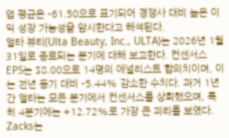업 평균은 -61.50으로 표기되어 경쟁사 대비 높은 이익 성장 가능성을 암시한다고 해석된다.
얼타 뷰티(Ulta Beauty, Inc., ULTA)는 2026년 1월 31일로 종료되는 분기에 대해 보고한다. 컨센서스 EPS는 $8.00으로 14명의 애널리스트 합의치이며, 이는 전년 동기 대비 -5.44% 감소한 수치다. 과거 1년간 얼타는 모든 분기에서 컨센서스를 상회했으며, 특히 4분기에는 +12.72%로 가장 큰 괴리를 보였다. Zacks는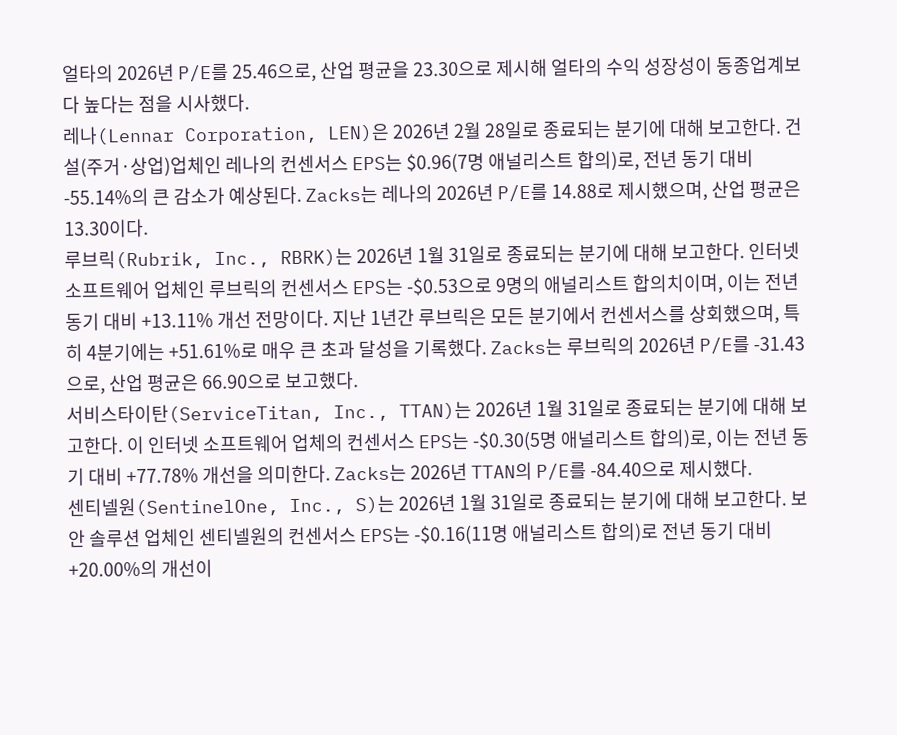얼타의 2026년 P/E를 25.46으로, 산업 평균을 23.30으로 제시해 얼타의 수익 성장성이 동종업계보다 높다는 점을 시사했다.
레나(Lennar Corporation, LEN)은 2026년 2월 28일로 종료되는 분기에 대해 보고한다. 건설(주거·상업)업체인 레나의 컨센서스 EPS는 $0.96(7명 애널리스트 합의)로, 전년 동기 대비 -55.14%의 큰 감소가 예상된다. Zacks는 레나의 2026년 P/E를 14.88로 제시했으며, 산업 평균은 13.30이다.
루브릭(Rubrik, Inc., RBRK)는 2026년 1월 31일로 종료되는 분기에 대해 보고한다. 인터넷 소프트웨어 업체인 루브릭의 컨센서스 EPS는 -$0.53으로 9명의 애널리스트 합의치이며, 이는 전년 동기 대비 +13.11% 개선 전망이다. 지난 1년간 루브릭은 모든 분기에서 컨센서스를 상회했으며, 특히 4분기에는 +51.61%로 매우 큰 초과 달성을 기록했다. Zacks는 루브릭의 2026년 P/E를 -31.43으로, 산업 평균은 66.90으로 보고했다.
서비스타이탄(ServiceTitan, Inc., TTAN)는 2026년 1월 31일로 종료되는 분기에 대해 보고한다. 이 인터넷 소프트웨어 업체의 컨센서스 EPS는 -$0.30(5명 애널리스트 합의)로, 이는 전년 동기 대비 +77.78% 개선을 의미한다. Zacks는 2026년 TTAN의 P/E를 -84.40으로 제시했다.
센티넬원(SentinelOne, Inc., S)는 2026년 1월 31일로 종료되는 분기에 대해 보고한다. 보안 솔루션 업체인 센티넬원의 컨센서스 EPS는 -$0.16(11명 애널리스트 합의)로 전년 동기 대비 +20.00%의 개선이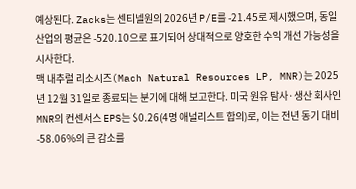예상된다. Zacks는 센티넬원의 2026년 P/E를 -21.45로 제시했으며, 동일 산업의 평균은 -520.10으로 표기되어 상대적으로 양호한 수익 개선 가능성을 시사한다.
맥 내추럴 리소시즈(Mach Natural Resources LP, MNR)는 2025년 12월 31일로 종료되는 분기에 대해 보고한다. 미국 원유 탐사·생산 회사인 MNR의 컨센서스 EPS는 $0.26(4명 애널리스트 합의)로, 이는 전년 동기 대비 -58.06%의 큰 감소를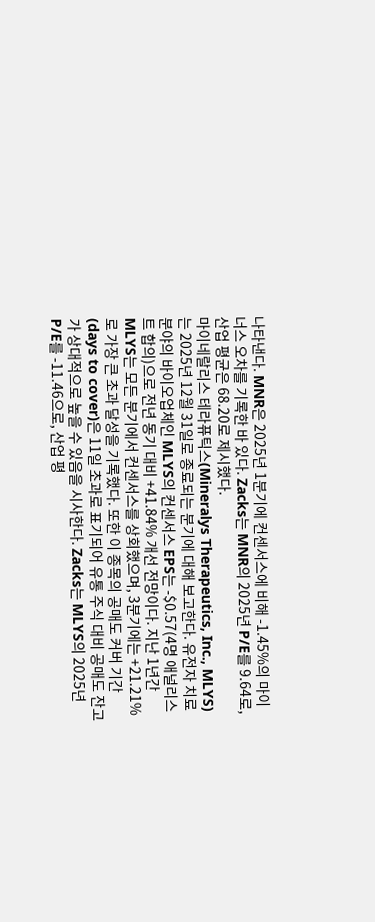나타낸다. MNR은 2025년 1분기에 컨센서스에 비해 -1.45%의 마이너스 오차를 기록한 바 있다. Zacks는 MNR의 2025년 P/E를 9.64로, 산업 평균은 68.20로 제시했다.
마이네랄리스 테라퓨틱스(Mineralys Therapeutics, Inc., MLYS)는 2025년 12월 31일로 종료되는 분기에 대해 보고한다. 유전자 치료 분야의 바이오업체인 MLYS의 컨센서스 EPS는 -$0.57(4명 애널리스트 합의)으로 전년 동기 대비 +41.84% 개선 전망이다. 지난 1년간 MLYS는 모든 분기에서 컨센서스를 상회했으며, 3분기에는 +21.21%로 가장 큰 초과 달성을 기록했다. 또한 이 종목의 공매도 커버 기간(days to cover)은 11일 초과로 표기되어 유통 주식 대비 공매도 잔고가 상대적으로 높을 수 있음을 시사한다. Zacks는 MLYS의 2025년 P/E를 -11.46으로, 산업 평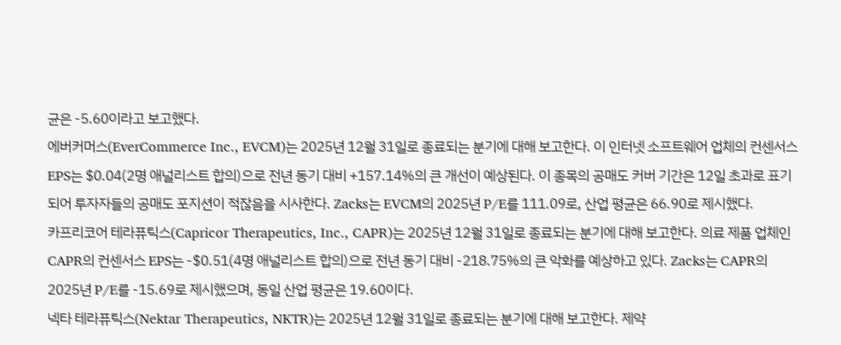균은 -5.60이라고 보고했다.
에버커머스(EverCommerce Inc., EVCM)는 2025년 12월 31일로 종료되는 분기에 대해 보고한다. 이 인터넷 소프트웨어 업체의 컨센서스 EPS는 $0.04(2명 애널리스트 합의)으로 전년 동기 대비 +157.14%의 큰 개선이 예상된다. 이 종목의 공매도 커버 기간은 12일 초과로 표기되어 투자자들의 공매도 포지션이 적잖음을 시사한다. Zacks는 EVCM의 2025년 P/E를 111.09로, 산업 평균은 66.90로 제시했다.
카프리코어 테라퓨틱스(Capricor Therapeutics, Inc., CAPR)는 2025년 12월 31일로 종료되는 분기에 대해 보고한다. 의료 제품 업체인 CAPR의 컨센서스 EPS는 -$0.51(4명 애널리스트 합의)으로 전년 동기 대비 -218.75%의 큰 악화를 예상하고 있다. Zacks는 CAPR의 2025년 P/E를 -15.69로 제시했으며, 동일 산업 평균은 19.60이다.
넥타 테라퓨틱스(Nektar Therapeutics, NKTR)는 2025년 12월 31일로 종료되는 분기에 대해 보고한다. 제약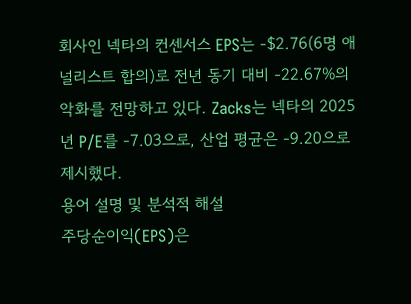회사인 넥타의 컨센서스 EPS는 -$2.76(6명 애널리스트 합의)로 전년 동기 대비 -22.67%의 악화를 전망하고 있다. Zacks는 넥타의 2025년 P/E를 -7.03으로, 산업 평균은 -9.20으로 제시했다.
용어 설명 및 분석적 해설
주당순이익(EPS)은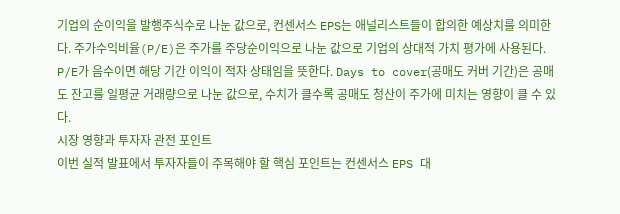기업의 순이익을 발행주식수로 나눈 값으로, 컨센서스 EPS는 애널리스트들이 합의한 예상치를 의미한다. 주가수익비율(P/E)은 주가를 주당순이익으로 나눈 값으로 기업의 상대적 가치 평가에 사용된다. P/E가 음수이면 해당 기간 이익이 적자 상태임을 뜻한다. Days to cover(공매도 커버 기간)은 공매도 잔고를 일평균 거래량으로 나눈 값으로, 수치가 클수록 공매도 청산이 주가에 미치는 영향이 클 수 있다.
시장 영향과 투자자 관전 포인트
이번 실적 발표에서 투자자들이 주목해야 할 핵심 포인트는 컨센서스 EPS 대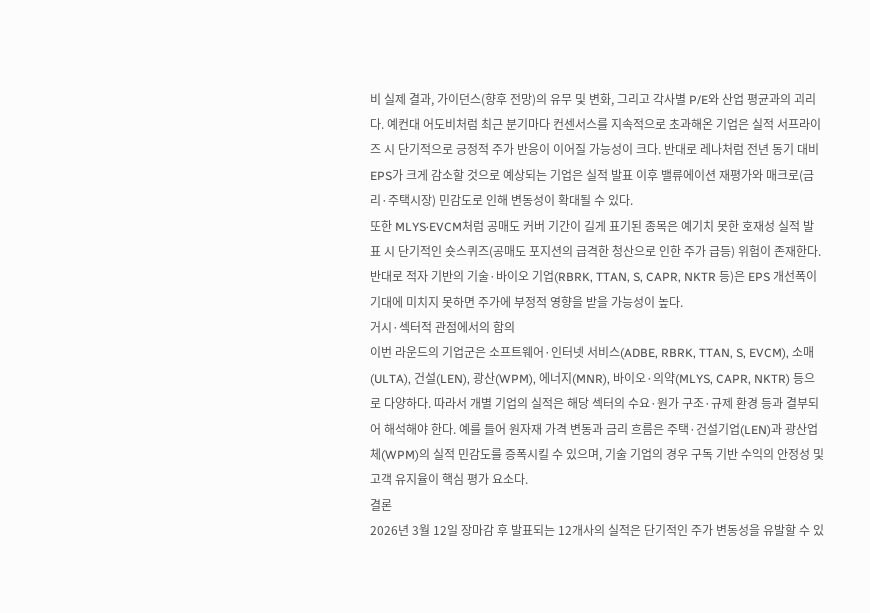비 실제 결과, 가이던스(향후 전망)의 유무 및 변화, 그리고 각사별 P/E와 산업 평균과의 괴리다. 예컨대 어도비처럼 최근 분기마다 컨센서스를 지속적으로 초과해온 기업은 실적 서프라이즈 시 단기적으로 긍정적 주가 반응이 이어질 가능성이 크다. 반대로 레나처럼 전년 동기 대비 EPS가 크게 감소할 것으로 예상되는 기업은 실적 발표 이후 밸류에이션 재평가와 매크로(금리·주택시장) 민감도로 인해 변동성이 확대될 수 있다.
또한 MLYS·EVCM처럼 공매도 커버 기간이 길게 표기된 종목은 예기치 못한 호재성 실적 발표 시 단기적인 숏스퀴즈(공매도 포지션의 급격한 청산으로 인한 주가 급등) 위험이 존재한다. 반대로 적자 기반의 기술·바이오 기업(RBRK, TTAN, S, CAPR, NKTR 등)은 EPS 개선폭이 기대에 미치지 못하면 주가에 부정적 영향을 받을 가능성이 높다.
거시·섹터적 관점에서의 함의
이번 라운드의 기업군은 소프트웨어·인터넷 서비스(ADBE, RBRK, TTAN, S, EVCM), 소매(ULTA), 건설(LEN), 광산(WPM), 에너지(MNR), 바이오·의약(MLYS, CAPR, NKTR) 등으로 다양하다. 따라서 개별 기업의 실적은 해당 섹터의 수요·원가 구조·규제 환경 등과 결부되어 해석해야 한다. 예를 들어 원자재 가격 변동과 금리 흐름은 주택·건설기업(LEN)과 광산업체(WPM)의 실적 민감도를 증폭시킬 수 있으며, 기술 기업의 경우 구독 기반 수익의 안정성 및 고객 유지율이 핵심 평가 요소다.
결론
2026년 3월 12일 장마감 후 발표되는 12개사의 실적은 단기적인 주가 변동성을 유발할 수 있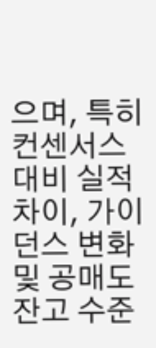으며, 특히 컨센서스 대비 실적 차이, 가이던스 변화 및 공매도 잔고 수준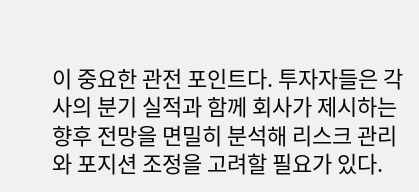이 중요한 관전 포인트다. 투자자들은 각사의 분기 실적과 함께 회사가 제시하는 향후 전망을 면밀히 분석해 리스크 관리와 포지션 조정을 고려할 필요가 있다.